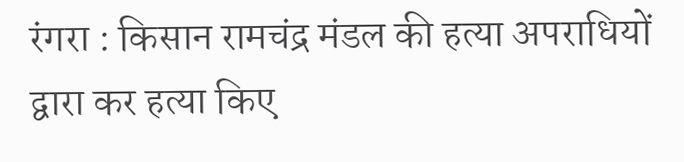रंगरा : किसान रामचंद्र मंडल की हत्या अपराधियों द्वारा कर हत्या किए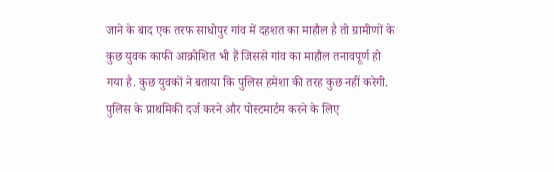जाने के बाद एक तरफ साधोपुर गांव में दहशत का माहौल है तो ग्रामीणों के कुछ युवक काफी आक्रोशित भी हैं जिससे गांव का माहौल तनावपूर्ण हो गया है. कुछ युवकों ने बताया कि पुलिस हमेशा की तरह कुछ नहीं करेगी. पुलिस के प्राथमिकी दर्ज करने और पोस्टमार्टम करने के लिए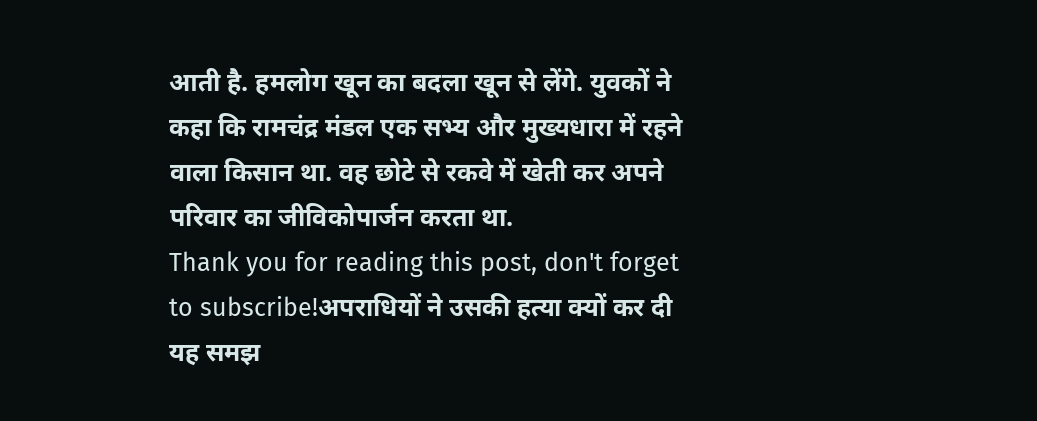आती है. हमलोग खून का बदला खून से लेंगे. युवकों ने कहा कि रामचंद्र मंडल एक सभ्य और मुख्यधारा में रहने वाला किसान था. वह छोटे से रकवे में खेती कर अपने परिवार का जीविकोपार्जन करता था.
Thank you for reading this post, don't forget to subscribe!अपराधियों ने उसकी हत्या क्यों कर दी यह समझ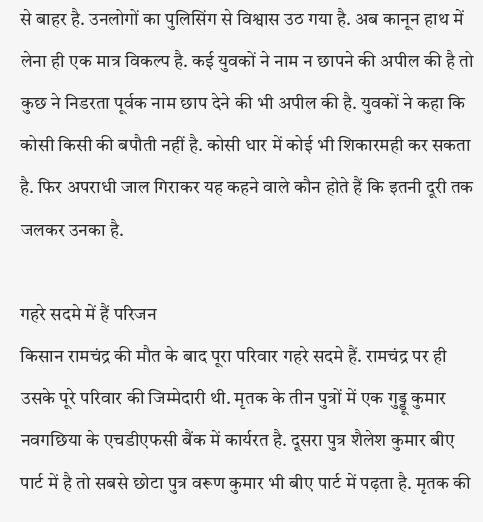से बाहर है. उनलोगों का पुलिसिंग से विश्वास उठ गया है. अब कानून हाथ में लेना ही एक मात्र विकल्प है. कई युवकों ने नाम न छापने की अपील की है तो कुछ ने निडरता पूर्वक नाम छाप देने की भी अपील की है. युवकों ने कहा कि कोसी किसी की बपौती नहीं है. कोसी धार में कोई भी शिकारमही कर सकता है. फिर अपराधी जाल गिराकर यह कहने वाले कौन होते हैं कि इतनी दूरी तक जलकर उनका है.

गहरे सदमे में हैं परिजन
किसान रामचंद्र की मौत के बाद पूरा परिवार गहरे सदमे हैं. रामचंद्र पर ही उसके पूरे परिवार की जिम्मेदारी थी. मृतक के तीन पुत्रों में एक गुड्डू कुमार नवगछिया के एचडीएफसी बैंक में कार्यरत है. दूसरा पुत्र शैलेश कुमार बीए पार्ट में है तो सबसे छोटा पुत्र वरूण कुमार भी बीए पार्ट में पढ़ता है. मृतक की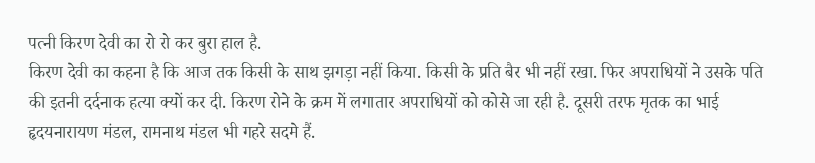पत्नी किरण देवी का रो रो कर बुरा हाल है.
किरण देवी का कहना है कि आज तक किसी के साथ झगड़ा नहीं किया. किसी के प्रति बैर भी नहीं रखा. फिर अपराधियों ने उसके पति की इतनी दर्दनाक हत्या क्यों कर दी. किरण रोने के क्रम में लगातार अपराधियों को कोसे जा रही है. दूसरी तरफ मृतक का भाई हृदयनारायण मंडल, रामनाथ मंडल भी गहरे सदमे हैं.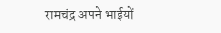रामचंद्र अपने भाईयों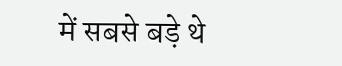में सबसे बड़े थे